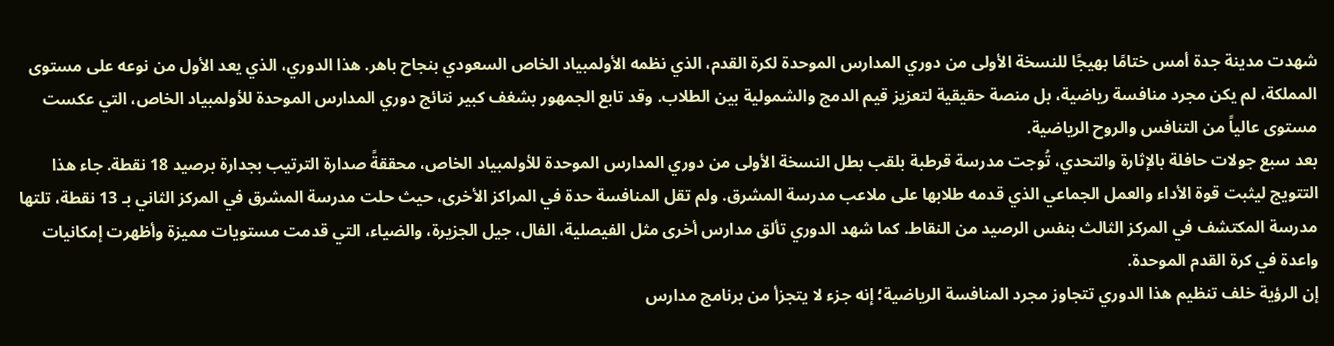شهدت مدينة جدة أمس ختامًا بهيجًا للنسخة الأولى من دوري المدارس الموحدة لكرة القدم، الذي نظمه الأولمبياد الخاص السعودي بنجاح باهر. هذا الدوري، الذي يعد الأول من نوعه على مستوى المملكة، لم يكن مجرد منافسة رياضية، بل منصة حقيقية لتعزيز قيم الدمج والشمولية بين الطلاب. وقد تابع الجمهور بشغف كبير نتائج دوري المدارس الموحدة للأولمبياد الخاص، التي عكست مستوى عالياً من التنافس والروح الرياضية.
بعد سبع جولات حافلة بالإثارة والتحدي، تُوجت مدرسة قرطبة بلقب بطل النسخة الأولى من دوري المدارس الموحدة للأولمبياد الخاص، محققةً صدارة الترتيب بجدارة برصيد 18 نقطة. جاء هذا التتويج ليثبت قوة الأداء والعمل الجماعي الذي قدمه طلابها على ملاعب مدرسة المشرق. ولم تقل المنافسة حدة في المراكز الأخرى، حيث حلت مدرسة المشرق في المركز الثاني بـ 13 نقطة، تلتها مدرسة المكتشف في المركز الثالث بنفس الرصيد من النقاط. كما شهد الدوري تألق مدارس أخرى مثل الفيصلية، الفال، جيل الجزيرة، والضياء، التي قدمت مستويات مميزة وأظهرت إمكانيات واعدة في كرة القدم الموحدة.
إن الرؤية خلف تنظيم هذا الدوري تتجاوز مجرد المنافسة الرياضية؛ إنه جزء لا يتجزأ من برنامج مدارس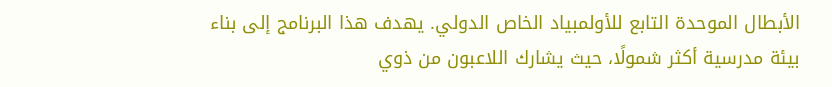الأبطال الموحدة التابع للأولمبياد الخاص الدولي. يهدف هذا البرنامج إلى بناء بيئة مدرسية أكثر شمولًا، حيث يشارك اللاعبون من ذوي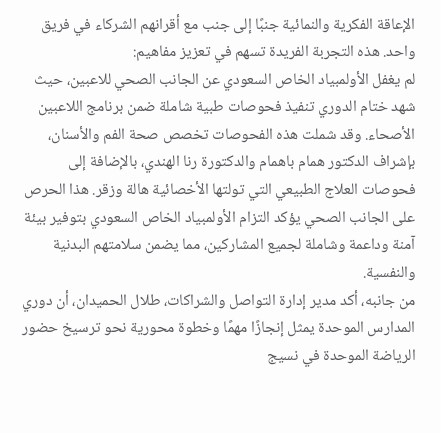الإعاقة الفكرية والنمائية جنبًا إلى جنب مع أقرانهم الشركاء في فريق واحد. هذه التجربة الفريدة تسهم في تعزيز مفاهيم:
لم يغفل الأولمبياد الخاص السعودي عن الجانب الصحي للاعبين، حيث شهد ختام الدوري تنفيذ فحوصات طبية شاملة ضمن برنامج اللاعبين الأصحاء. وقد شملت هذه الفحوصات تخصص صحة الفم والأسنان، بإشراف الدكتور همام باهمام والدكتورة رنا الهندي، بالإضافة إلى فحوصات العلاج الطبيعي التي تولتها الأخصائية هالة وزقر. هذا الحرص على الجانب الصحي يؤكد التزام الأولمبياد الخاص السعودي بتوفير بيئة آمنة وداعمة وشاملة لجميع المشاركين، مما يضمن سلامتهم البدنية والنفسية.
من جانبه، أكد مدير إدارة التواصل والشراكات، طلال الحميدان، أن دوري المدارس الموحدة يمثل إنجازًا مهمًا وخطوة محورية نحو ترسيخ حضور الرياضة الموحدة في نسيج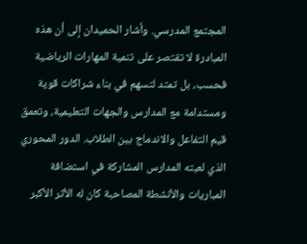المجتمع المدرسي. وأشار الحميدان إلى أن هذه المبادرة لا تقتصر على تنمية المهارات الرياضية فحسب، بل تمتد لتسهم في بناء شراكات قوية ومستدامة مع المدارس والجهات التعليمية، وتعمق قيم التفاعل والاندماج بين الطلاب. الدور المحوري الذي لعبته المدارس المشاركة في استضافة المباريات والأنشطة المصاحبة كان له الأثر الأكبر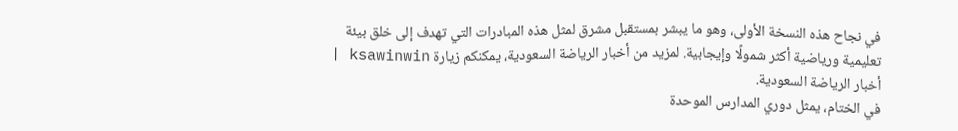في نجاح هذه النسخة الأولى، وهو ما يبشر بمستقبل مشرق لمثل هذه المبادرات التي تهدف إلى خلق بيئة تعليمية ورياضية أكثر شمولًا وإيجابية. لمزيد من أخبار الرياضة السعودية، يمكنكم زيارة ksawinwin | أخبار الرياضة السعودية.
في الختام، يمثل دوري المدارس الموحدة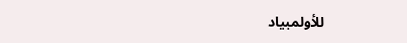للأولمبياد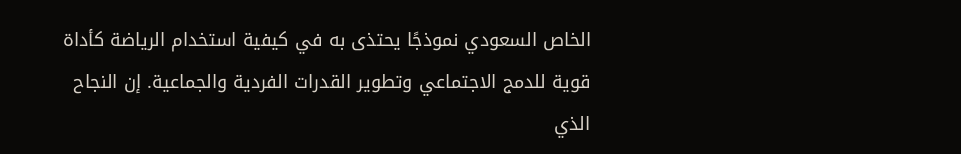الخاص السعودي نموذجًا يحتذى به في كيفية استخدام الرياضة كأداة قوية للدمج الاجتماعي وتطوير القدرات الفردية والجماعية. إن النجاح الذي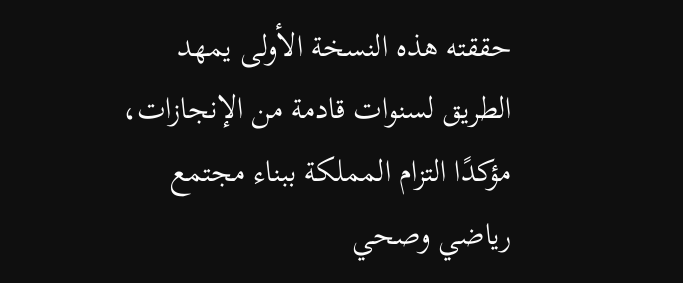حققته هذه النسخة الأولى يمهد الطريق لسنوات قادمة من الإنجازات، مؤكدًا التزام المملكة ببناء مجتمع رياضي وصحي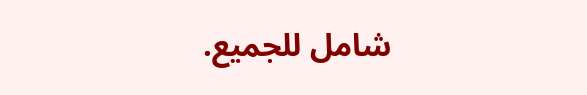شامل للجميع.